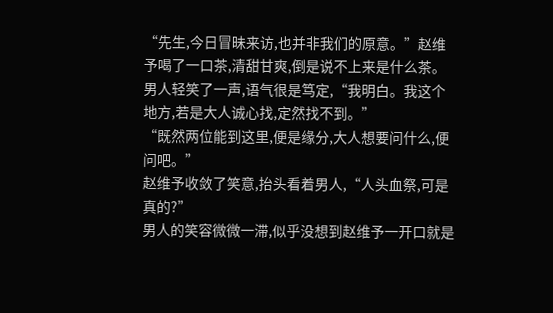“先生,今日冒昧来访,也并非我们的原意。”赵维予喝了一口茶,清甜甘爽,倒是说不上来是什么茶。
男人轻笑了一声,语气很是笃定,“我明白。我这个地方,若是大人诚心找,定然找不到。”
“既然两位能到这里,便是缘分,大人想要问什么,便问吧。”
赵维予收敛了笑意,抬头看着男人,“人头血祭,可是真的?”
男人的笑容微微一滞,似乎没想到赵维予一开口就是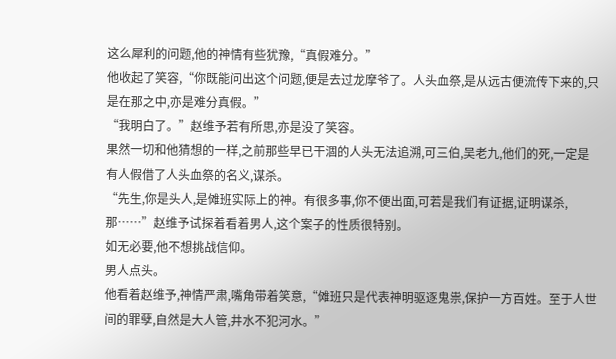这么犀利的问题,他的神情有些犹豫,“真假难分。”
他收起了笑容,“你既能问出这个问题,便是去过龙摩爷了。人头血祭,是从远古便流传下来的,只是在那之中,亦是难分真假。”
“我明白了。”赵维予若有所思,亦是没了笑容。
果然一切和他猜想的一样,之前那些早已干涸的人头无法追溯,可三伯,吴老九,他们的死,一定是有人假借了人头血祭的名义,谋杀。
“先生,你是头人,是傩班实际上的神。有很多事,你不便出面,可若是我们有证据,证明谋杀,那……”赵维予试探着看着男人,这个案子的性质很特别。
如无必要,他不想挑战信仰。
男人点头。
他看着赵维予,神情严肃,嘴角带着笑意,“傩班只是代表神明驱逐鬼祟,保护一方百姓。至于人世间的罪孽,自然是大人管,井水不犯河水。”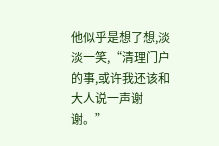他似乎是想了想,淡淡一笑,“清理门户的事,或许我还该和大人说一声谢谢。”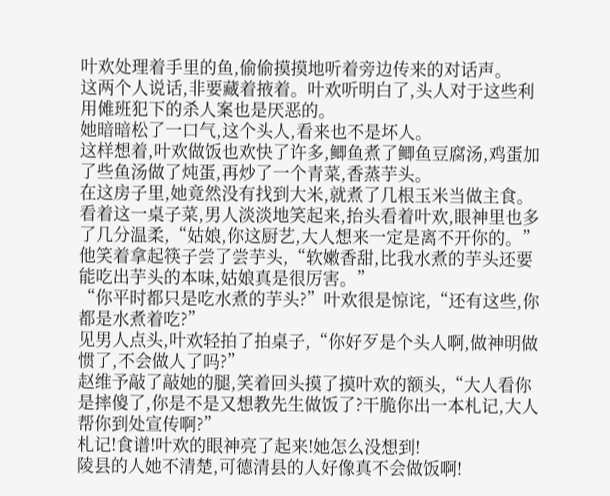叶欢处理着手里的鱼,偷偷摸摸地听着旁边传来的对话声。
这两个人说话,非要藏着掖着。叶欢听明白了,头人对于这些利用傩班犯下的杀人案也是厌恶的。
她暗暗松了一口气,这个头人,看来也不是坏人。
这样想着,叶欢做饭也欢快了许多,鲫鱼煮了鲫鱼豆腐汤,鸡蛋加了些鱼汤做了炖蛋,再炒了一个青菜,香蒸芋头。
在这房子里,她竟然没有找到大米,就煮了几根玉米当做主食。
看着这一桌子菜,男人淡淡地笑起来,抬头看着叶欢,眼神里也多了几分温柔,“姑娘,你这厨艺,大人想来一定是离不开你的。”
他笑着拿起筷子尝了尝芋头,“软嫩香甜,比我水煮的芋头还要能吃出芋头的本味,姑娘真是很厉害。”
“你平时都只是吃水煮的芋头?”叶欢很是惊诧,“还有这些,你都是水煮着吃?”
见男人点头,叶欢轻拍了拍桌子,“你好歹是个头人啊,做神明做惯了,不会做人了吗?”
赵维予敲了敲她的腿,笑着回头摸了摸叶欢的额头,“大人看你是摔傻了,你是不是又想教先生做饭了?干脆你出一本札记,大人帮你到处宣传啊?”
札记!食谱!叶欢的眼神亮了起来!她怎么没想到!
陵县的人她不清楚,可德清县的人好像真不会做饭啊!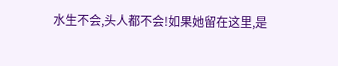水生不会,头人都不会!如果她留在这里,是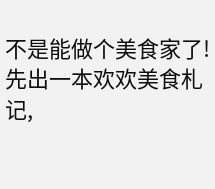不是能做个美食家了!
先出一本欢欢美食札记,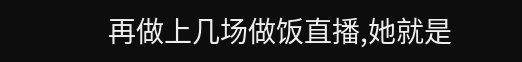再做上几场做饭直播,她就是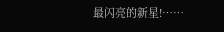最闪亮的新星!……